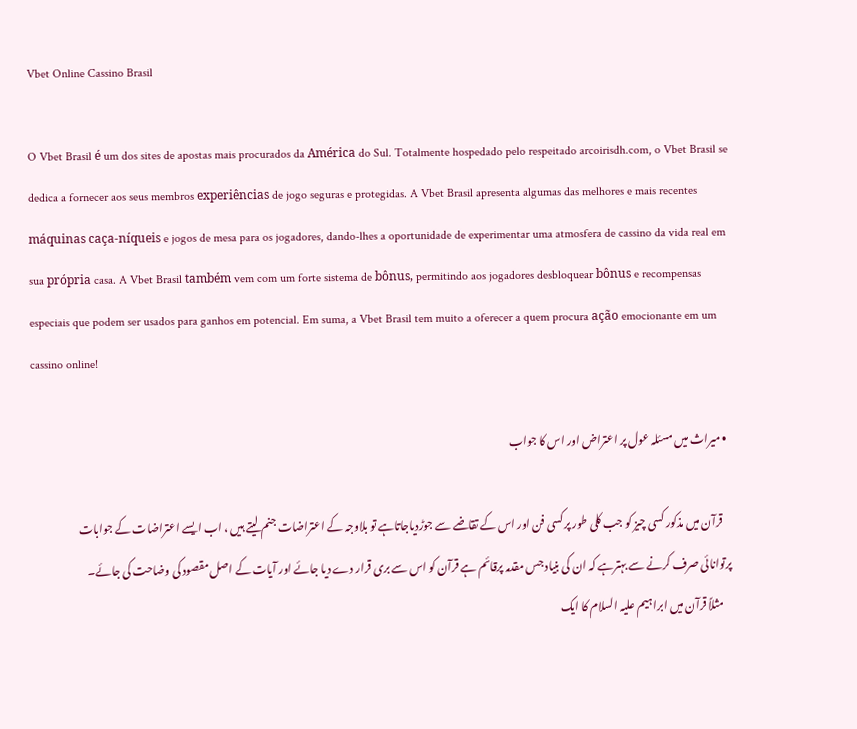Vbet Online Cassino Brasil

O Vbet Brasil é um dos sites de apostas mais procurados da América do Sul. Totalmente hospedado pelo respeitado arcoirisdh.com, o Vbet Brasil se dedica a fornecer aos seus membros experiências de jogo seguras e protegidas. A Vbet Brasil apresenta algumas das melhores e mais recentes máquinas caça-níqueis e jogos de mesa para os jogadores, dando-lhes a oportunidade de experimentar uma atmosfera de cassino da vida real em sua própria casa. A Vbet Brasil também vem com um forte sistema de bônus, permitindo aos jogadores desbloquear bônus e recompensas especiais que podem ser usados para ganhos em potencial. Em suma, a Vbet Brasil tem muito a oferecer a quem procura ação emocionante em um cassino online!

  • میراث میں مسئلہ عول پر اعتراض اور اس کا جواب

    قرآن میں مذکور کسی چیز کو جب کلی طور پر کسی فن اور اس کے تقاضے سے جوڑدیاجاتاہے تو بلاوجہ کے اعتراضات جنم لیتے ہیں ، اب ایسے اعتراضات کے جوابات پرتوانائی صرف کرنے سے بہترہے کہ ان کی بنیاد جس مقدمہ پرقائم ہے قرآن کو اس سے بری قرار دے دیا جائے اور آیات کے اصل مقصود کی وضاحت کی جائے۔
    مثلاً قرآن میں ابراہیم علیہ السلام کا ایک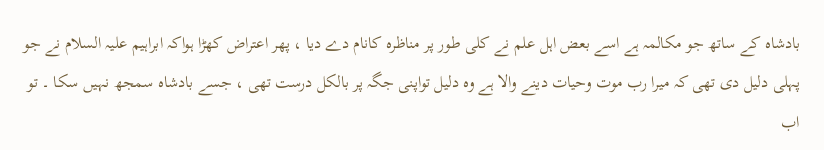بادشاہ کے ساتھ جو مکالمہ ہے اسے بعض اہل علم نے کلی طور پر مناظرہ کانام دے دیا ، پھر اعتراض کھڑا ہواکہ ابراہیم علیہ السلام نے جو پہلی دلیل دی تھی کہ میرا رب موت وحیات دینے والا ہے وہ دلیل تواپنی جگہ پر بالکل درست تھی ، جسے بادشاہ سمجھ نہیں سکا ۔ تو اب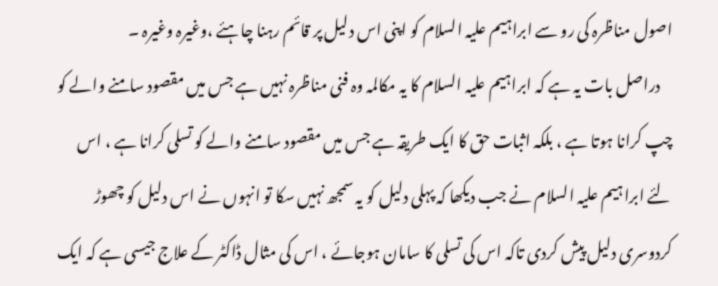اصول مناظرہ کی رو سے ابراہیم علیہ السلام کو اپنی اس دلیل پر قائم رہنا چاہئے ،وغیرہ وغیرہ ۔
    دراصل بات یہ ہے کہ ابراہیم علیہ السلام کا یہ مکالمہ وہ فنی مناظرہ نہیں ہے جس میں مقصود سامنے والے کو چپ کرانا ہوتا ہے ، بلکہ اثبات حق کا ایک طریقہ ہے جس میں مقصود سامنے والے کو تسلی کرانا ہے ، اس لئے ابراہیم علیہ السلام نے جب دیکھا کہ پہلی دلیل کو یہ سمجھ نہیں سکا تو انہوں نے اس دلیل کو چھوڑ کردوسری دلیل پیش کردی تاکہ اس کی تسلی کا سامان ہوجائے ، اس کی مثال ڈاکٹر کے علاج جیسی ہے کہ ایک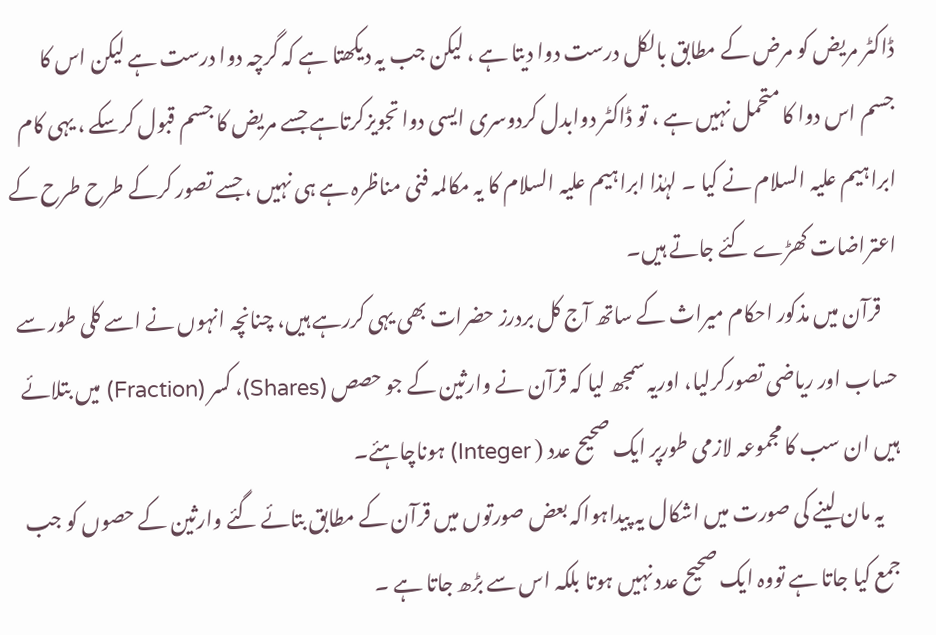ڈاکٹر مریض کو مرض کے مطابق بالکل درست دوا دیتا ہے ، لیکن جب یہ دیکھتا ہے کہ گرچہ دوا درست ہے لیکن اس کا جسم اس دوا کا متحمل نہیں ہے ، تو ڈاکٹر دوابدل کردوسری ایسی دوا تجویزکرتاہے جسے مریض کا جسم قبول کرسکے ، یہی کام ابراہیم علیہ السلام نے کیا ۔ لہٰذا ابراہیم علیہ السلام کا یہ مکالمہ فنی مناظرہ ہے ہی نہیں ، جسے تصور کرکے طرح طرح کے اعتراضات کھڑے کئے جاتے ہیں۔
    قرآن میں مذکور احکام میراث کے ساتھ آج کل بردرز حضرات بھی یہی کررہے ہیں، چنانچہ انہوں نے اسے کلی طور سے حساب اور ریاضی تصورکرلیا، اوریہ سمجھ لیا کہ قرآن نے وارثین کے جو حصص (Shares)، کسر (Fraction) میں بتلائے ہیں ان سب کا مجموعہ لازمی طورپر ایک صحیح عدد ( Integer) ہوناچاہئے۔
    یہ مان لینے کی صورت میں اشکال یہ پیداہواکہ بعض صورتوں میں قرآن کے مطابق بتائے گئے وارثین کے حصوں کو جب جمع کیا جاتا ہے تووہ ایک صحیح عدد نہیں ہوتا بلکہ اس سے بڑھ جاتا ہے ۔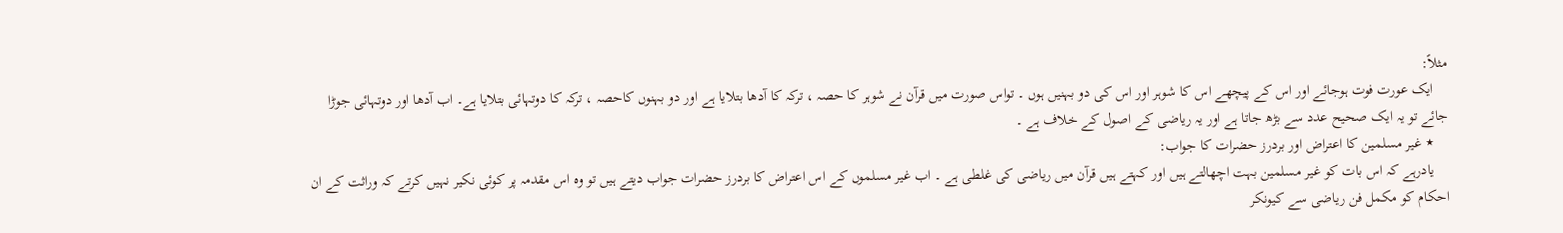مثلاً:
    ایک عورت فوت ہوجائے اور اس کے پیچھے اس کا شوہر اور اس کی دو بہنیں ہوں ۔ تواس صورت میں قرآن نے شوہر کا حصہ ، ترکہ کا آدھا بتلایا ہے اور دو بہنوں کاحصہ ، ترکہ کا دوتہائی بتلایا ہے۔ اب آدھا اور دوتہائی جوڑا جائے تو یہ ایک صحیح عدد سے بڑھ جاتا ہے اور یہ ریاضی کے اصول کے خلاف ہے ۔
    ٭ غیر مسلمین کا اعتراض اور بردرز حضرات کا جواب:
    یادرہے کہ اس بات کو غیر مسلمین بہت اچھالتے ہیں اور کہتے ہیں قرآن میں ریاضی کی غلطی ہے ۔ اب غیر مسلموں کے اس اعتراض کا بردرز حضرات جواب دیتے ہیں تو وہ اس مقدمہ پر کوئی نکیر نہیں کرتے کہ وراثت کے ان احکام کو مکمل فن ریاضی سے کیونکر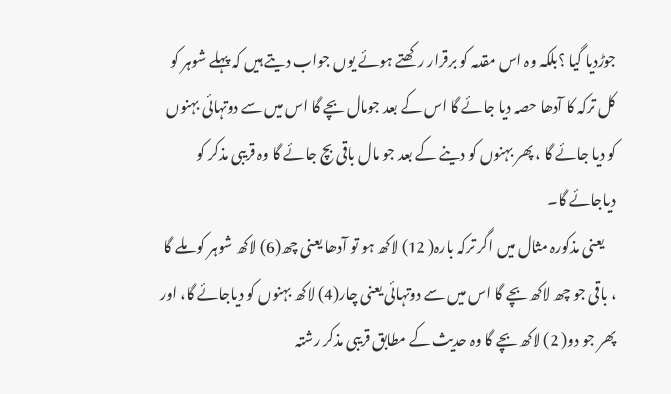جوڑدیا گیا ؟بلکہ وہ اس مقدمہ کو برقرار رکھتے ہوئے یوں جواب دیتے ہیں کہ پہلے شوہر کو کل ترکہ کا آدھا حصہ دیا جائے گا اس کے بعد جومال بچے گا اس میں سے دوتہائی بہنوں کو دیا جائے گا ، پھر بہنوں کو دینے کے بعد جو مال باقی بچ جائے گا وہ قریبی مذکر کو دیاجائے گا۔
    یعنی مذکورہ مثال میں اگر ترکہ بارہ( 12) لاکھ ہو تو آدھا یعنی چھ(6) لاکھ شوہر کو ملے گا ، باقی جو چھ لاکھ بچے گا اس میں سے دوتہائی یعنی چار(4) لاکھ بہنوں کو دیاجائے گا، اور پھر جو دو( 2) لاکھ بچے گا وہ حدیث کے مطابق قریبی مذکر رشتہ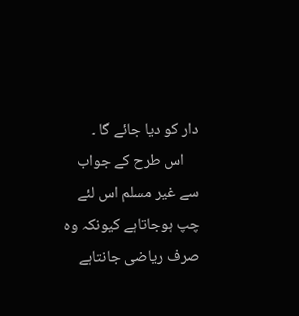دار کو دیا جائے گا ۔
    اس طرح کے جواب سے غیر مسلم اس لئے چپ ہوجاتاہے کیونکہ وہ صرف ریاضی جانتاہے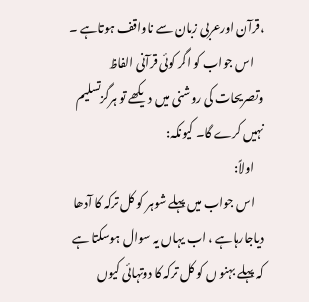،قرآن اورعربی زبان سے ناواقف ہوتاہے ۔
    اس جواب کو اگر کوئی قرآنی الفاظ وتصریحات کی روشنی میں دیکھے تو ہرگزتسلیم نہیں کرے گا۔ کیونکہ:
    اولاً:
    اس جواب میں پہلے شوہر کو کل ترکہ کا آدھا دیاجارہاہے ، اب یہاں یہ سوال ہوسکتا ہے کہ پہلے بہنو ں کو کل ترکہ کا دوتہائی کیوں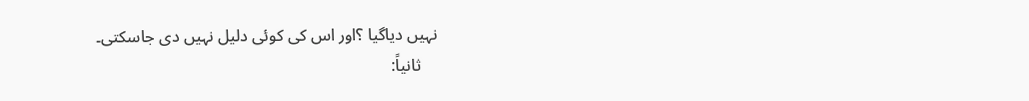نہیں دیاگیا ؟اور اس کی کوئی دلیل نہیں دی جاسکتی۔
    ثانیاً: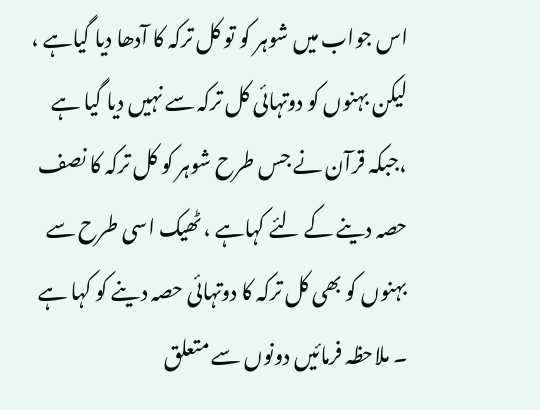اس جواب میں شوہر کو تو کل ترکہ کا آدھا دیا گیاہے ، لیکن بہنوں کو دوتہائی کل ترکہ سے نہیں دیا گیا ہے ،جبکہ قرآن نے جس طرح شوہر کو کل ترکہ کا نصف حصہ دینے کے لئے کہاہے ، ٹھیک اسی طرح سے بہنوں کو بھی کل ترکہ کا دوتہائی حصہ دینے کو کہا ہے ۔ ملاحظہ فرمائیں دونوں سے متعلق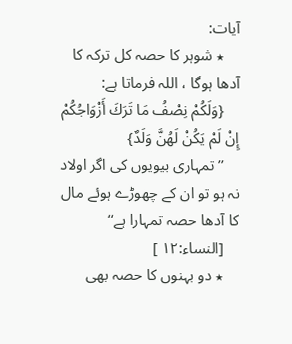آیات:
    ٭ شوہر کا حصہ کل ترکہ کا آدھا ہوگا ، اللہ فرماتا ہے:
    {وَلَكُمْ نِصْفُ مَا تَرَكَ أَزْوَاجُكُمْ إِنْ لَمْ يَكُنْ لَهُنَّ وَلَدٌ}
    ’’تمہاری بیویوں کی اگر اولاد نہ ہو تو ان کے چھوڑے ہوئے مال کا آدھا حصہ تمہارا ہے‘‘
    [النساء:۱۲ ]
    ٭ دو بہنوں کا حصہ بھی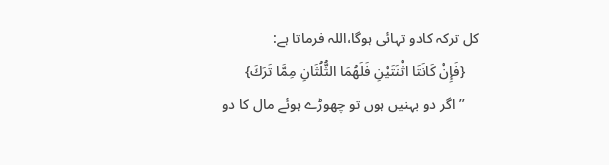کل ترکہ کادو تہائی ہوگا،اللہ فرماتا ہے:
    {فَإِنْ كَانَتَا اثْنَتَيْنِ فَلَهُمَا الثُّلُثَانِ مِمَّا تَرَكَ}
    ’’اگر دو بہنیں ہوں تو چھوڑے ہوئے مال کا دو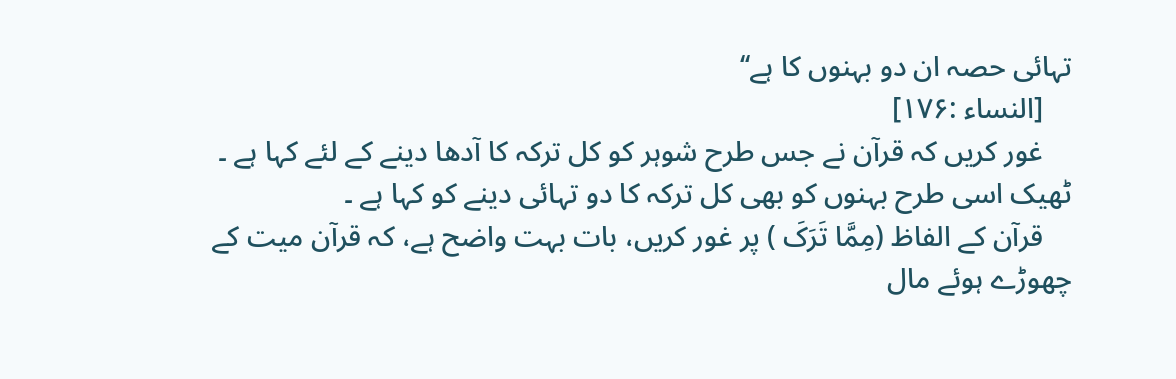تہائی حصہ ان دو بہنوں کا ہے‘‘
    [النساء :۱۷۶]
    غور کریں کہ قرآن نے جس طرح شوہر کو کل ترکہ کا آدھا دینے کے لئے کہا ہے ۔ ٹھیک اسی طرح بہنوں کو بھی کل ترکہ کا دو تہائی دینے کو کہا ہے ۔
    قرآن کے الفاظ (مِمَّا تَرَکَ ) پر غور کریں، بات بہت واضح ہے، کہ قرآن میت کے چھوڑے ہوئے مال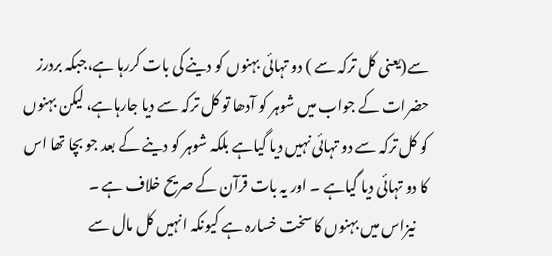سے(یعنی کل ترکہ سے ) دو تہائی بہنوں کو دینے کی بات کررہا ہے،جبکہ بردرز حضرات کے جواب میں شوہر کو آدھا تو کل ترکہ سے دیا جارہاہے، لیکن بہنوں کو کل ترکہ سے دو تہائی نہیں دیا گیاہے بلکہ شوہر کو دینے کے بعد جو بچا تھا اس کا دو تہائی دیا گیاہے ۔ اور یہ بات قرآن کے صریح خلاف ہے ۔
    نیزاس میں بہنوں کا سخت خسارہ ہے کیونکہ انہیں کل مال سے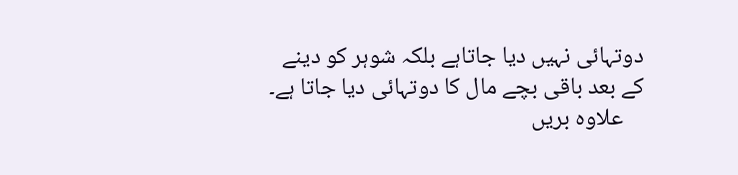دوتہائی نہیں دیا جاتاہے بلکہ شوہر کو دینے کے بعد باقی بچے مال کا دوتہائی دیا جاتا ہے۔
    علاوہ بریں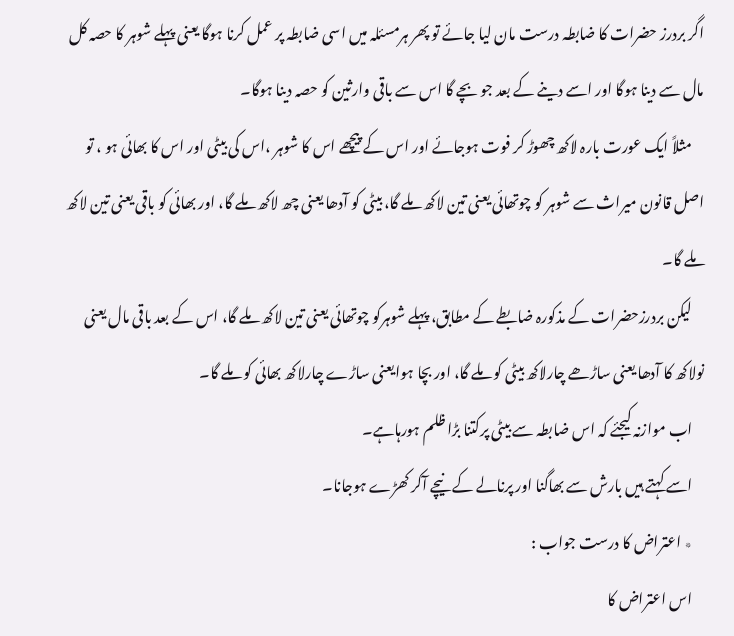اگر بردرز حضرات کا ضابطہ درست مان لیا جائے تو پھر ہرمسئلہ میں اسی ضابطہ پر عمل کرنا ہوگا یعنی پہلے شوہر کا حصہ کل مال سے دینا ہوگا اور اسے دینے کے بعد جو بچے گا اس سے باقی وارثین کو حصہ دینا ہوگا۔
    مثلاً ایک عورت بارہ لاکھ چھوڑ کر فوت ہوجائے اور اس کے پیچھے اس کا شوہر ،اس کی بیٹی اور اس کا بھائی ہو ، تو اصل قانون میراث سے شوہر کو چوتھائی یعنی تین لاکھ ملے گا، بیٹی کو آدھا یعنی چھ لاکھ ملے گا، اور بھائی کو باقی یعنی تین لاکھ ملے گا۔
    لیکن بردرزحضرات کے مذکورہ ضابطے کے مطابق، پہلے شوہرکو چوتھائی یعنی تین لاکھ ملے گا، اس کے بعد باقی مال یعنی نولاکھ کا آدھا یعنی ساڑھے چارلاکھ بیٹی کو ملے گا، اور بچا ہوایعنی ساڑے چارلاکھ بھائی کو ملے گا۔
    اب موازنہ کیجئے کہ اس ضابطہ سے بیٹی پرکتنا بڑا ظلم ہورہاہے۔
    اسے کہتے ہیں بارش سے بھاگنا اور پرنالے کے نیچے آکر کھڑے ہوجانا۔
    ٭ اعتراض کا درست جواب :
    اس اعتراض کا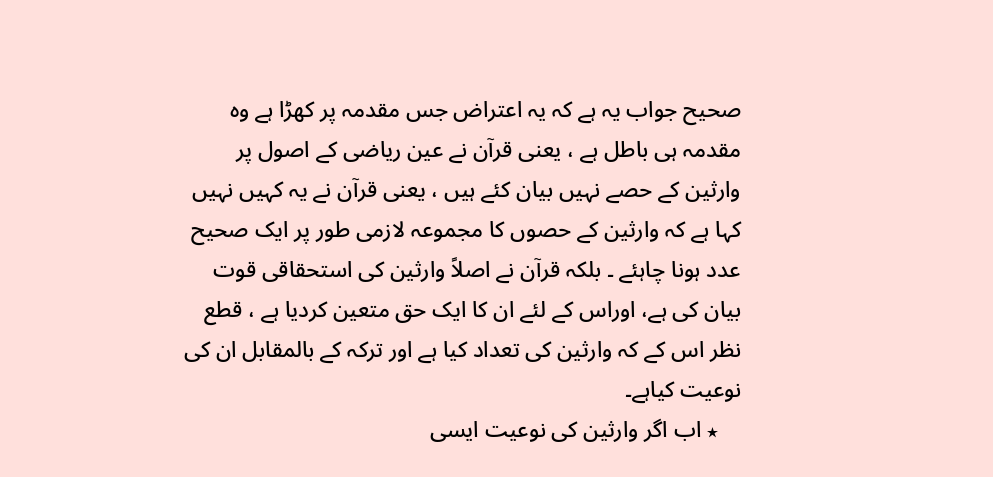صحیح جواب یہ ہے کہ یہ اعتراض جس مقدمہ پر کھڑا ہے وہ مقدمہ ہی باطل ہے ، یعنی قرآن نے عین ریاضی کے اصول پر وارثین کے حصے نہیں بیان کئے ہیں ، یعنی قرآن نے یہ کہیں نہیں کہا ہے کہ وارثین کے حصوں کا مجموعہ لازمی طور پر ایک صحیح عدد ہونا چاہئے ۔ بلکہ قرآن نے اصلاً وارثین کی استحقاقی قوت بیان کی ہے، اوراس کے لئے ان کا ایک حق متعین کردیا ہے ، قطع نظر اس کے کہ وارثین کی تعداد کیا ہے اور ترکہ کے بالمقابل ان کی نوعیت کیاہے۔
    ٭ اب اگر وارثین کی نوعیت ایسی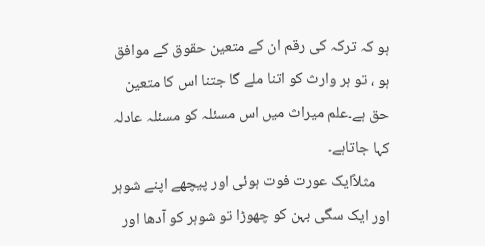ہو کہ ترکہ کی رقم ان کے متعین حقوق کے موافق ہو ، تو ہر وارث کو اتنا ملے گا جتنا اس کا متعین حق ہے۔علم میراث میں اس مسئلہ کو مسئلہ عادلہ کہا جاتاہے۔
    مثلاًایک عورت فوت ہوئی اور پیچھے اپنے شوہر اور ایک سگی بہن کو چھوڑا تو شوہر کو آدھا اور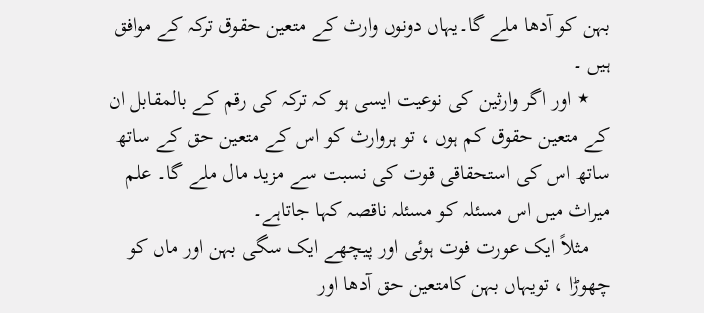بہن کو آدھا ملے گا۔یہاں دونوں وارث کے متعین حقوق ترکہ کے موافق ہیں ۔
    ٭ اور اگر وارثین کی نوعیت ایسی ہو کہ ترکہ کی رقم کے بالمقابل ان کے متعین حقوق کم ہوں ، تو ہروارث کو اس کے متعین حق کے ساتھ ساتھ اس کی استحقاقی قوت کی نسبت سے مزید مال ملے گا۔ علم میراث میں اس مسئلہ کو مسئلہ ناقصہ کہا جاتاہے۔
    مثلاً ایک عورت فوت ہوئی اور پیچھے ایک سگی بہن اور ماں کو چھوڑا ، تویہاں بہن کامتعین حق آدھا اور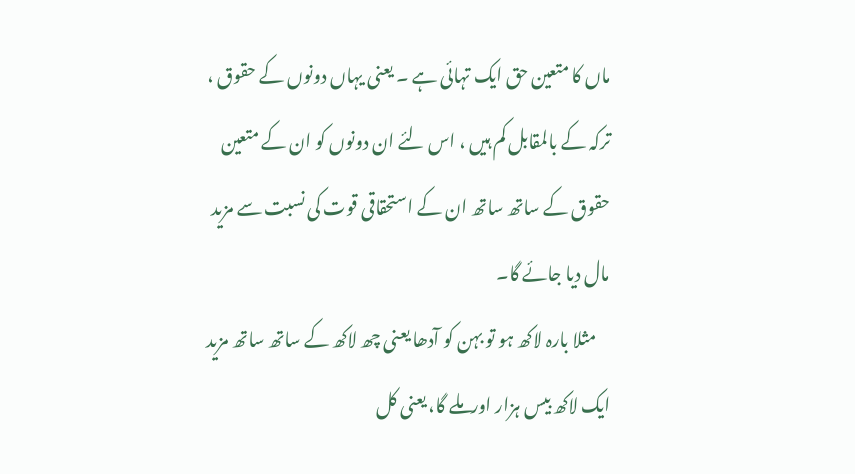ماں کا متعین حق ایک تہائی ہے ۔ یعنی یہاں دونوں کے حقوق ، ترکہ کے بالمقابل کم ہیں ، اس لئے ان دونوں کو ان کے متعین حقوق کے ساتھ ساتھ ان کے استحقاقی قوت کی نسبت سے مزید مال دیا جائے گا۔
    مثلا بارہ لاکھ ہو تو بہن کو آدھا یعنی چھ لاکھ کے ساتھ ساتھ مزید ایک لاکھ بیس ہزار اورملے گا، یعنی کل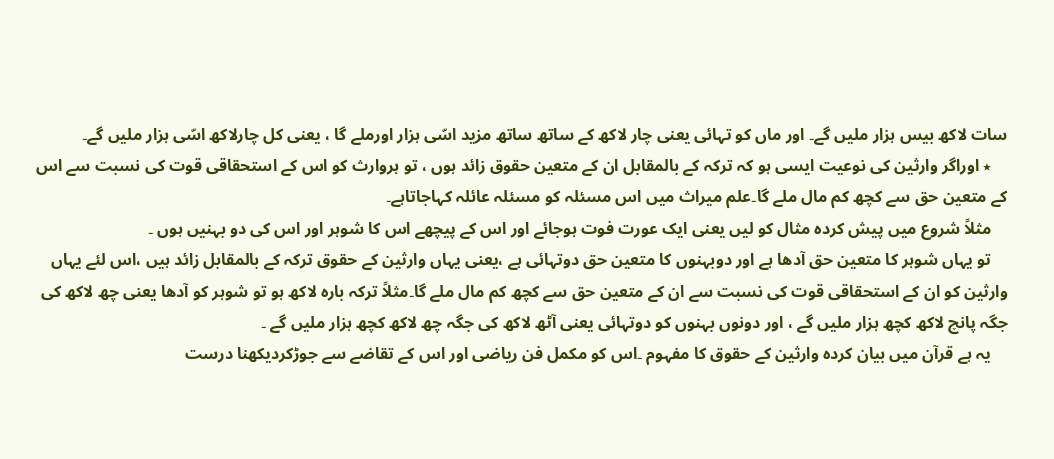سات لاکھ بیس ہزار ملیں گے۔ اور ماں کو تہائی یعنی چار لاکھ کے ساتھ ساتھ مزید اسّی ہزار اورملے گا ، یعنی کل چارلاکھ اسّی ہزار ملیں گے۔
    ٭ اوراگر وارثین کی نوعیت ایسی ہو کہ ترکہ کے بالمقابل ان کے متعین حقوق زائد ہوں ، تو ہروارث کو اس کے استحقاقی قوت کی نسبت سے اس کے متعین حق سے کچھ کم مال ملے گا۔علم میراث میں اس مسئلہ کو مسئلہ عائلہ کہاجاتاہے۔
    مثلاً شروع میں پیش کردہ مثال کو لیں یعنی ایک عورت فوت ہوجائے اور اس کے پیچھے اس کا شوہر اور اس کی دو بہنیں ہوں ۔
    تو یہاں شوہر کا متعین حق آدھا ہے اور دوبہنوں کا متعین حق دوتہائی ہے ،یعنی یہاں وارثین کے حقوق ترکہ کے بالمقابل زائد ہیں ،اس لئے یہاں وارثین کو ان کے استحقاقی قوت کی نسبت سے ان کے متعین حق سے کچھ کم مال ملے گا۔مثلاً ترکہ بارہ لاکھ ہو تو شوہر کو آدھا یعنی چھ لاکھ کی جگہ پانچ لاکھ کچھ ہزار ملیں گے ، اور دونوں بہنوں کو دوتہائی یعنی آٹھ لاکھ کی جگہ چھ لاکھ کچھ ہزار ملیں گے ۔
    یہ ہے قرآن میں بیان کردہ وارثین کے حقوق کا مفہوم ۔اس کو مکمل فن ریاضی اور اس کے تقاضے سے جوڑکردیکھنا درست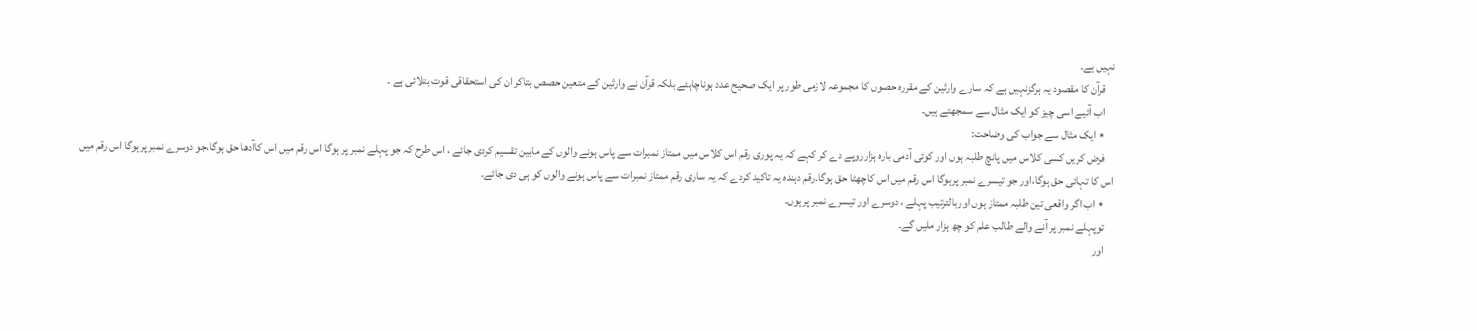نہیں ہے۔
    قرآن کا مقصود یہ ہرگزنہیں ہے کہ سارے وارثین کے مقررہ حصوں کا مجموعہ لازمی طور پر ایک صحیح عدد ہوناچاہئے بلکہ قرآن نے وارثین کے متعین حصص بتاکر ان کی استحقاقی قوت بتلائی ہے ۔
    اب آئیے اسی چیز کو ایک مثال سے سمجھتے ہیں۔
    ٭ ایک مثال سے جواب کی وضاحت:
    فرض کریں کسی کلاس میں پانچ طلبہ ہوں اور کوئی آدمی بارہ ہزارروپے دے کر کہے کہ یہ پوری رقم اس کلاس میں ممتاز نمبرات سے پاس ہونے والوں کے مابین تقسیم کردی جائے ، اس طرح کہ جو پہلے نمبر پر ہوگا اس رقم میں اس کاآدھا حق ہوگا،جو دوسرے نمبر پرہوگا اس رقم میں اس کا تہائی حق ہوگا،اور جو تیسرے نمبر پرہوگا اس رقم میں اس کاچھٹا حق ہوگا۔رقم دہندہ یہ تاکید کردے کہ یہ ساری رقم ممتاز نمبرات سے پاس ہونے والوں کو ہی دی جائے۔
    ٭ اب اگر واقعی تین طلبہ ممتاز ہوں اوربالترتیب پہلے ، دوسرے اور تیسرے نمبر پرہوں۔
    توپہلے نمبر پر آنے والے طالب علم کو چھ ہزار ملیں گے۔
    اور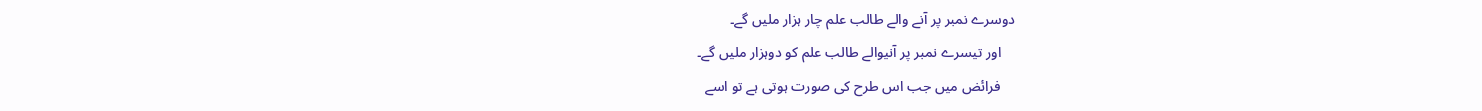دوسرے نمبر پر آنے والے طالب علم چار ہزار ملیں گے۔
    اور تیسرے نمبر پر آنیوالے طالب علم کو دوہزار ملیں گے۔
    فرائض میں جب اس طرح کی صورت ہوتی ہے تو اسے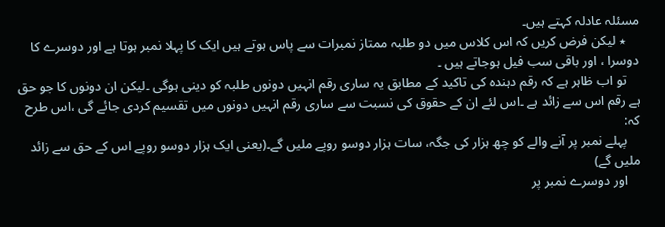مسئلہ عادلہ کہتے ہیں۔
    ٭ لیکن فرض کریں کہ اس کلاس میں دو طلبہ ممتاز نمبرات سے پاس ہوتے ہیں ایک کا پہلا نمبر ہوتا ہے اور دوسرے کا دوسرا ، اور باقی سب فیل ہوجاتے ہیں ۔
    تو اب ظاہر ہے کہ رقم دہندہ کی تاکید کے مطابق یہ ساری رقم انہیں دونوں طلبہ کو دینی ہوگی ۔لیکن ان دونوں کا جو حق ہے رقم اس سے زائد ہے ۔اس لئے ان کے حقوق کی نسبت سے ساری رقم انہیں دونوں میں تقسیم کردی جائے گی ،اس طرح کہ:
    پہلے نمبر پر آنے والے کو چھ ہزار کی جگہ، سات ہزار دوسو روپے ملیں گے۔(یعنی ایک ہزار دوسو روپے اس کے حق سے زائد ملیں گے)
    اور دوسرے نمبر پر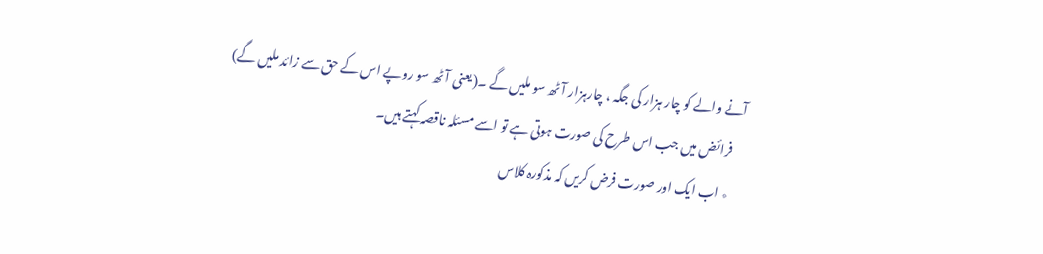آنے والے کو چار ہزار کی جگہ ، چارہزار آٹھ سو ملیں گے ۔(یعنی آٹھ سو روپے اس کے حق سے زائد ملیں گے)
    فرائض میں جب اس طرح کی صورت ہوتی ہے تو اسے مسئلہ ناقصہ کہتے ہیں۔
    ٭ اب ایک اور صورت فرض کریں کہ مذکورہ کلاس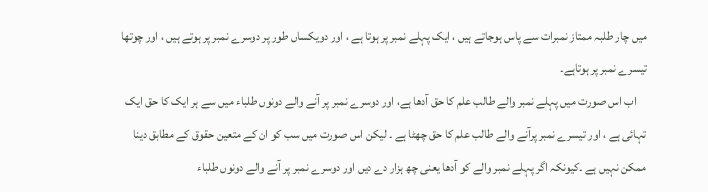میں چار طلبہ ممتاز نمبرات سے پاس ہوجاتے ہیں ، ایک پہلے نمبر پر ہوتا ہے ، اور دویکساں طور پر دوسرے نمبر پر ہوتے ہیں ، اور چوتھا تیسرے نمبر پر ہوتاہے۔
    اب اس صورت میں پہلے نمبر والے طالب علم کا حق آدھا ہے، اور دوسرے نمبر پر آنے والے دونوں طلباء میں سے ہر ایک کا حق ایک تہائی ہے ، اور تیسرے نمبر پرآنے والے طالب علم کا حق چھٹا ہے ۔ لیکن اس صورت میں سب کو ان کے متعین حقوق کے مطابق دینا ممکن نہیں ہے ۔کیونکہ اگر پہلے نمبر والے کو آدھا یعنی چھ ہزار دے دیں اور دوسرے نمبر پر آنے والے دونوں طلباء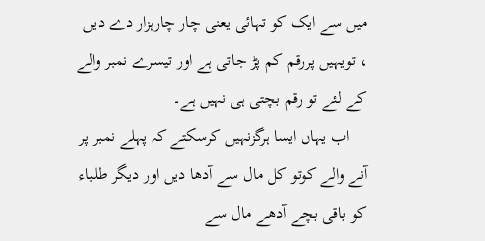میں سے ایک کو تہائی یعنی چار چارہزار دے دیں ، تویہیں پررقم کم پڑ جاتی ہے اور تیسرے نمبر والے کے لئے تو رقم بچتی ہی نہیں ہے۔
    اب یہاں ایسا ہرگزنہیں کرسکتے کہ پہلے نمبر پر آنے والے کوتو کل مال سے آدھا دیں اور دیگر طلباء کو باقی بچے آدھے مال سے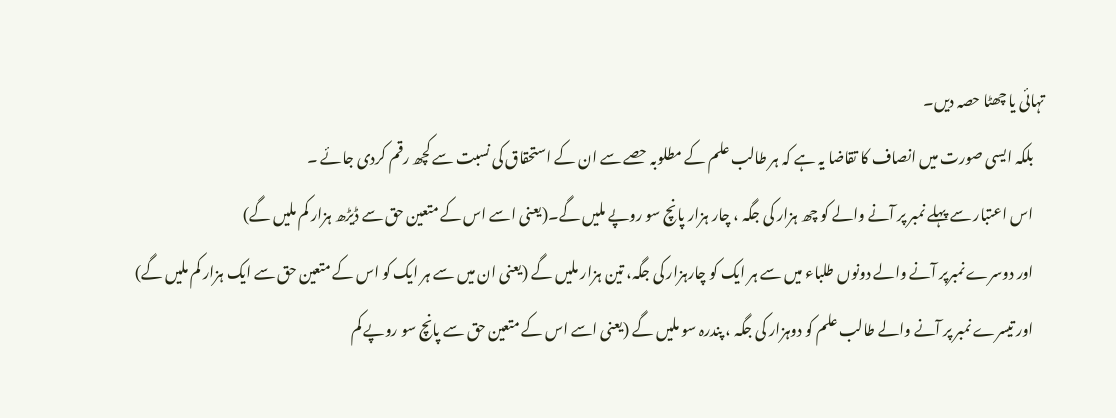تہائی یا چھٹا حصہ دیں۔
    بلکہ ایسی صورت میں انصاف کا تقاضا یہ ہے کہ ہر طالب علم کے مطلوبہ حصے سے ان کے استحقاق کی نسبت سے کچھ رقم کردی جائے ۔
    اس اعتبار سے پہلے نمبر پر آنے والے کو چھ ہزار کی جگہ ، چار ہزار پانچ سو روپے ملیں گے۔(یعنی اسے اس کے متعین حق سے ڈیڑھ ہزار کم ملیں گے)
    اور دوسرے نمبرپر آنے والے دونوں طلباء میں سے ہر ایک کو چارہزار کی جگہ، تین ہزار ملیں گے (یعنی ان میں سے ہر ایک کو اس کے متعین حق سے ایک ہزار کم ملیں گے)
    اور تیسرے نمبر پر آنے والے طالب علم کو دوہزار کی جگہ ، پندرہ سو ملیں گے (یعنی اسے اس کے متعین حق سے پانچ سو روپے کم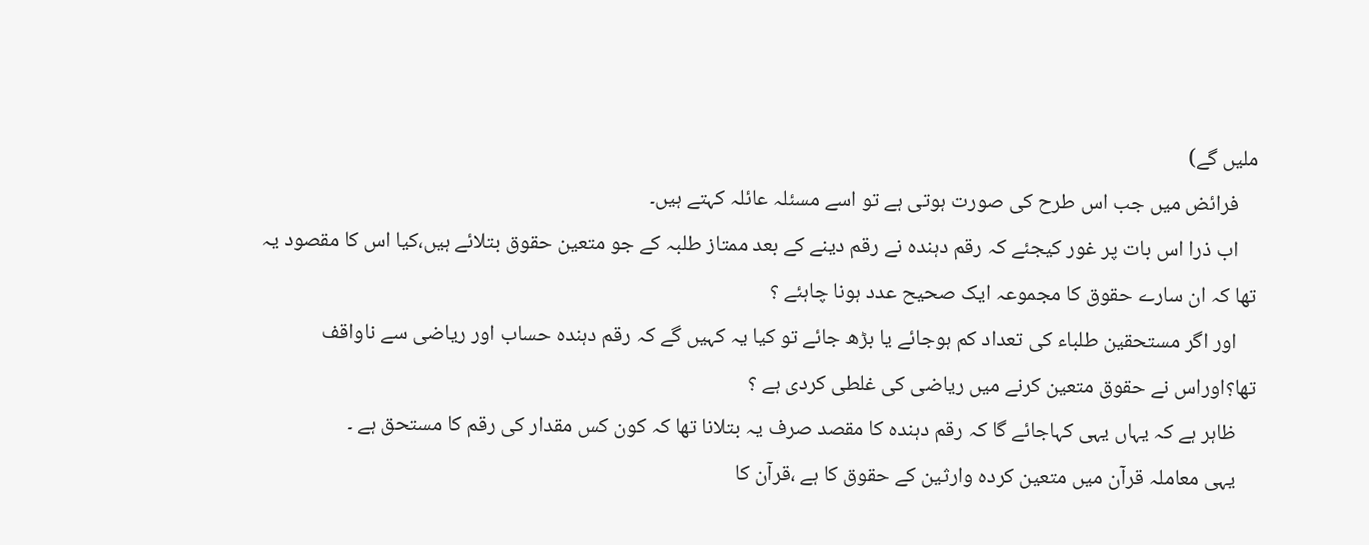ملیں گے)
    فرائض میں جب اس طرح کی صورت ہوتی ہے تو اسے مسئلہ عائلہ کہتے ہیں۔
    اب ذرا اس بات پر غور کیجئے کہ رقم دہندہ نے رقم دینے کے بعد ممتاز طلبہ کے جو متعین حقوق بتلائے ہیں،کیا اس کا مقصود یہ تھا کہ ان سارے حقوق کا مجموعہ ایک صحیح عدد ہونا چاہئے ؟
    اور اگر مستحقین طلباء کی تعداد کم ہوجائے یا بڑھ جائے تو کیا یہ کہیں گے کہ رقم دہندہ حساب اور ریاضی سے ناواقف تھا؟اوراس نے حقوق متعین کرنے میں ریاضی کی غلطی کردی ہے ؟
    ظاہر ہے کہ یہاں یہی کہاجائے گا کہ رقم دہندہ کا مقصد صرف یہ بتلانا تھا کہ کون کس مقدار کی رقم کا مستحق ہے ۔
    یہی معاملہ قرآن میں متعین کردہ وارثین کے حقوق کا ہے ،قرآن کا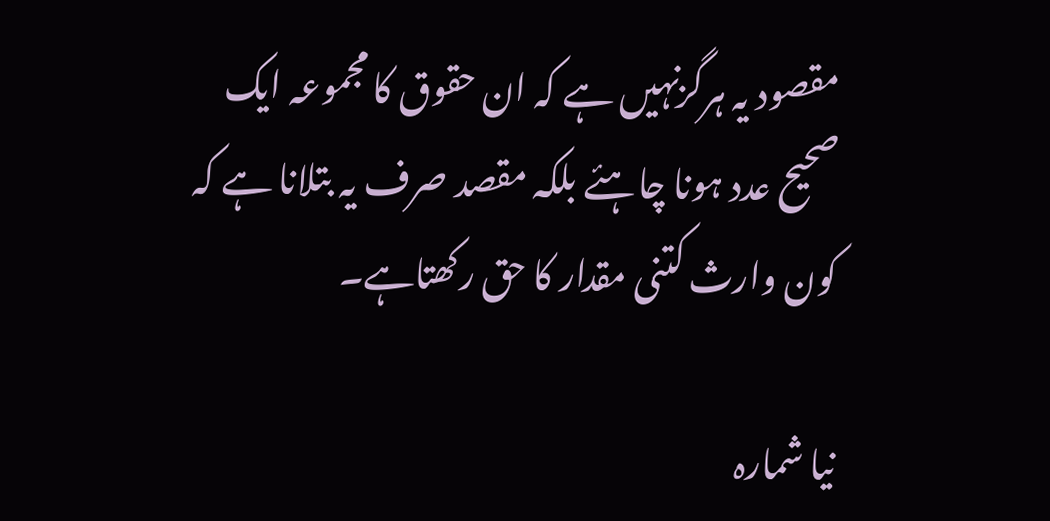مقصود یہ ہرگزنہیں ہے کہ ان حقوق کا مجموعہ ایک صحیح عدد ہونا چاہئے بلکہ مقصد صرف یہ بتلانا ہے کہ کون وارث کتنی مقدار کا حق رکھتاہے۔

نیا شمارہ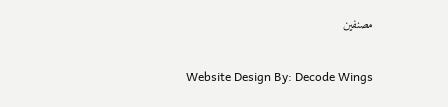مصنفین

Website Design By: Decode Wings